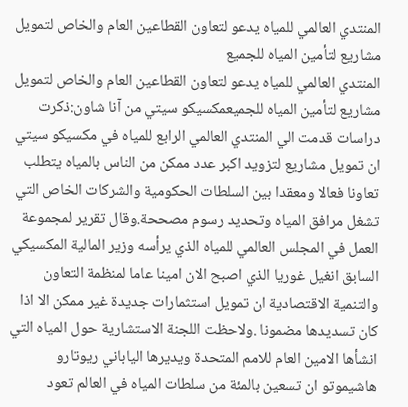المنتدي العالمي للمياه يدعو لتعاون القطاعين العام والخاص لتمويل مشاريع لتأمين المياه للجميع
المنتدي العالمي للمياه يدعو لتعاون القطاعين العام والخاص لتمويل مشاريع لتأمين المياه للجميعمكسيكو سيتي من آنا شاون:ذكرت دراسات قدمت الي المنتدي العالمي الرابع للمياه في مكسيكو سيتي ان تمويل مشاريع لتزويد اكبر عدد ممكن من الناس بالمياه يتطلب تعاونا فعالا ومعقدا بين السلطات الحكومية والشركات الخاص التي تشغل مرافق المياه وتحديد رسوم مصححة.وقال تقرير لمجموعة العمل في المجلس العالمي للمياه الذي يرأسه وزير المالية المكسيكي السابق انغيل غوريا الذي اصبح الان امينا عاما لمنظمة التعاون والتنمية الاقتصادية ان تمويل استثمارات جديدة غير ممكن الا اذا كان تسديدها مضمونا .ولاحظت اللجنة الاستشارية حول المياه التي انشأها الامين العام للامم المتحدة ويديرها الياباني ريوتارو هاشيموتو ان تسعين بالمئة من سلطات المياه في العالم تعود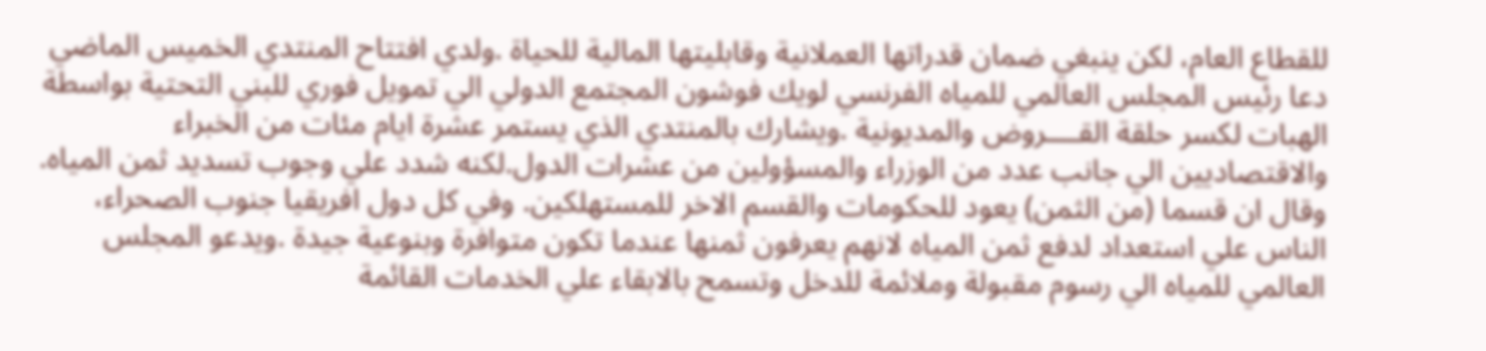للقطاع العام، لكن ينبغي ضمان قدراتها العملانية وقابليتها المالية للحياة .ولدي افتتاح المنتدي الخميس الماضي دعا رئيس المجلس العالمي للمياه الفرنسي لويك فوشون المجتمع الدولي الي تمويل فوري للبني التحتية بواسطة الهبات لكسر حلقة القــــروض والمديونية .ويشارك بالمنتدي الذي يستمر عشرة ايام مئات من الخبراء والاقتصاديين الي جانب عدد من الوزراء والمسؤولين من عشرات الدول.لكنه شدد علي وجوب تسديد ثمن المياه. وقال ان قسما (من الثمن) يعود للحكومات والقسم الاخر للمستهلكين. وفي كل دول افريقيا جنوب الصحراء، الناس علي استعداد لدفع ثمن المياه لانهم يعرفون ثمنها عندما تكون متوافرة وبنوعية جيدة .ويدعو المجلس العالمي للمياه الي رسوم مقبولة وملائمة للدخل وتسمح بالابقاء علي الخدمات القائمة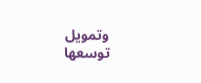وتمويل توسعها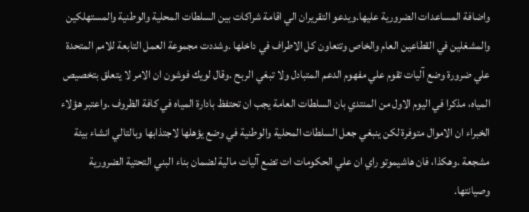واضافة المساعدات الضرورية عليها.ويدعو التقريران الي اقامة شراكات بين السلطات المحلية والوطنية والمستهلكين والمشغلين في القطاعين العام والخاص وتتعاون كل الاطراف في داخلها .وشددت مجموعة العمل التابعة للامم المتحدة علي ضرورة وضع آليات تقوم علي مفهوم الدعم المتبادل ولا تبغي الربح .وقال لويك فوشون ان الامر لا يتعلق بتخصيص المياه، مذكرا في اليوم الاول من المنتدي بان السلطات العامة يجب ان تحتفظ بادارة المياه في كافة الظروف .واعتبر هؤلاء الخبراء ان الاموال متوفرة لكن ينبغي جعل السلطات المحلية والوطنية في وضع يؤهلها لاجتذابها وبالتالي انشاء بيئة مشجعة .وهكذا، فان هاشيموتو راي ان علي الحكومات ات تضع آليات مالية لضمان بناء البني التحتية الضرورية وصيانتها.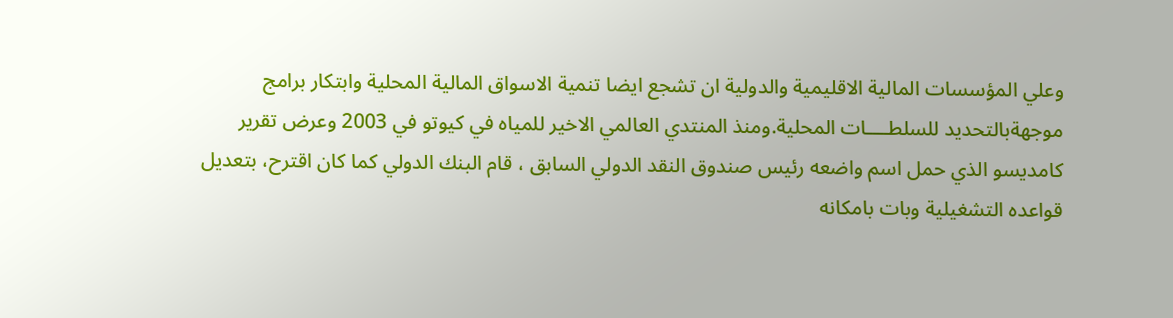وعلي المؤسسات المالية الاقليمية والدولية ان تشجع ايضا تنمية الاسواق المالية المحلية وابتكار برامج موجهةبالتحديد للسلطــــات المحلية.ومنذ المنتدي العالمي الاخير للمياه في كيوتو في 2003 وعرض تقرير كامديسو الذي حمل اسم واضعه رئيس صندوق النقد الدولي السابق ، قام البنك الدولي كما كان اقترح، بتعديل قواعده التشغيلية وبات بامكانه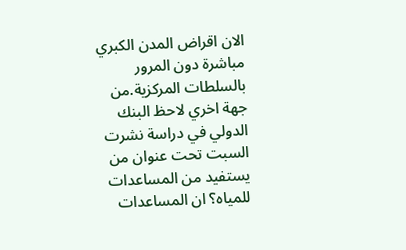الان اقراض المدن الكبري مباشرة دون المرور بالسلطات المركزية.من جهة اخري لاحظ البنك الدولي في دراسة نشرت السبت تحت عنوان من يستفيد من المساعدات للمياه؟ ان المساعدات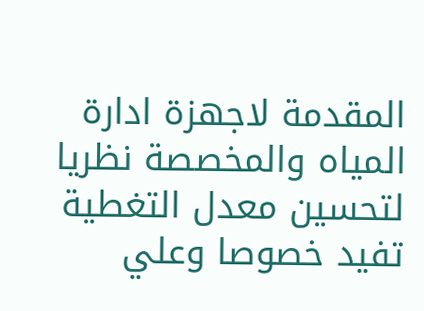المقدمة لاجهزة ادارة المياه والمخصصة نظريا لتحسين معدل التغطية تفيد خصوصا وعلي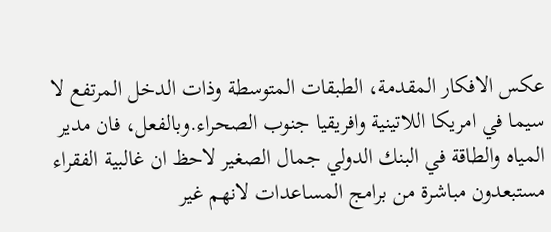عكس الافكار المقدمة، الطبقات المتوسطة وذات الدخل المرتفع لا سيما في امريكا اللاتينية وافريقيا جنوب الصحراء.وبالفعل، فان مدير المياه والطاقة في البنك الدولي جمال الصغير لاحظ ان غالبية الفقراء مستبعدون مباشرة من برامج المساعدات لانهم غير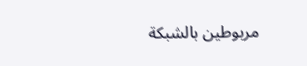مربوطين بالشبكة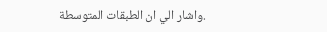.واشار الي ان الطبقات المتوسطة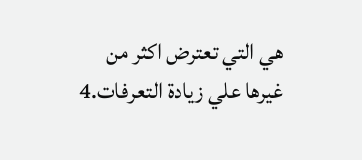هي التي تعترض اكثر من غيرها علي زيادة التعرفات.4